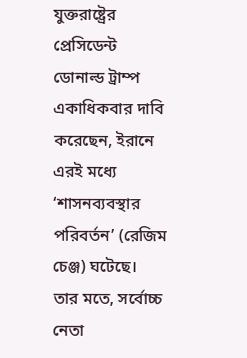যুক্তরাষ্ট্রের প্রেসিডেন্ট ডোনাল্ড ট্রাম্প একাধিকবার দাবি করেছেন, ইরানে এরই মধ্যে ‘শাসনব্যবস্থার পরিবর্তন’ (রেজিম চেঞ্জ) ঘটেছে।
তার মতে, সর্বোচ্চ নেতা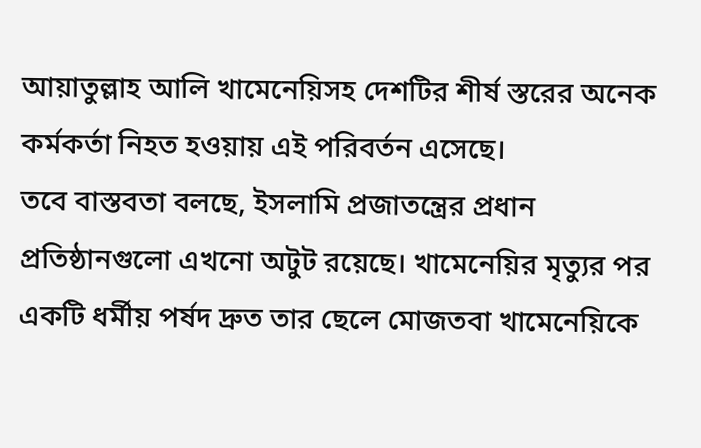আয়াতুল্লাহ আলি খামেনেয়িসহ দেশটির শীর্ষ স্তরের অনেক কর্মকর্তা নিহত হওয়ায় এই পরিবর্তন এসেছে।
তবে বাস্তবতা বলছে, ইসলামি প্রজাতন্ত্রের প্রধান প্রতিষ্ঠানগুলো এখনো অটুট রয়েছে। খামেনেয়ির মৃত্যুর পর একটি ধর্মীয় পর্ষদ দ্রুত তার ছেলে মোজতবা খামেনেয়িকে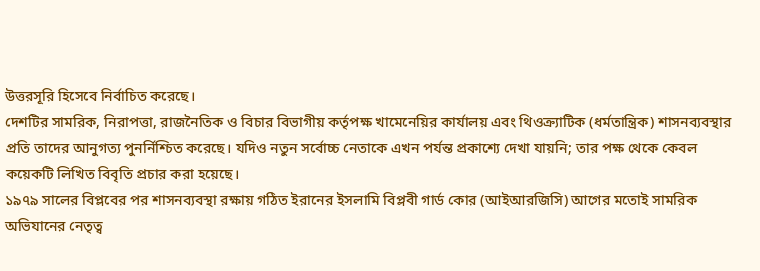উত্তরসূরি হিসেবে নির্বাচিত করেছে।
দেশটির সামরিক, নিরাপত্তা, রাজনৈতিক ও বিচার বিভাগীয় কর্তৃপক্ষ খামেনেয়ির কার্যালয় এবং থিওক্র্যাটিক (ধর্মতান্ত্রিক) শাসনব্যবস্থার প্রতি তাদের আনুগত্য পুনর্নিশ্চিত করেছে। যদিও নতুন সর্বোচ্চ নেতাকে এখন পর্যন্ত প্রকাশ্যে দেখা যায়নি; তার পক্ষ থেকে কেবল কয়েকটি লিখিত বিবৃতি প্রচার করা হয়েছে।
১৯৭৯ সালের বিপ্লবের পর শাসনব্যবস্থা রক্ষায় গঠিত ইরানের ইসলামি বিপ্লবী গার্ড কোর (আইআরজিসি) আগের মতোই সামরিক অভিযানের নেতৃত্ব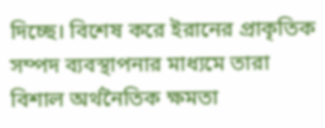দিচ্ছে। বিশেষ করে ইরানের প্রাকৃতিক সম্পদ ব্যবস্থাপনার মাধ্যমে তারা বিশাল অর্থনৈতিক ক্ষমতা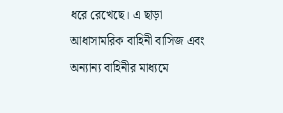ধরে রেখেছে। এ ছাড়া আধাসামরিক বাহিনী বাসিজ এবং অন্যান্য বাহিনীর মাধ্যমে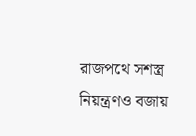রাজপথে সশস্ত্র নিয়ন্ত্রণও বজায়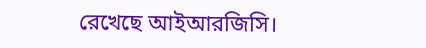রেখেছে আইআরজিসি।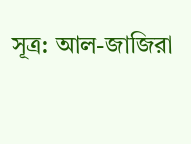সূত্র: আল-জাজিরা